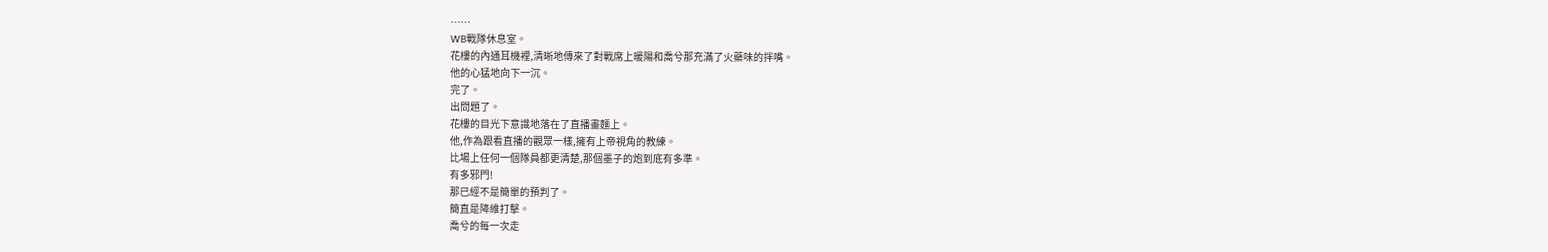……
WB戰隊休息室。
花樓的內通耳機裡,清晰地傳來了對戰席上暖陽和喬兮那充滿了火藥味的拌嘴。
他的心猛地向下一沉。
完了。
出問題了。
花樓的目光下意識地落在了直播畫麵上。
他,作為跟看直播的觀眾一樣,擁有上帝視角的教練。
比場上任何一個隊員都更清楚,那個墨子的炮到底有多準。
有多邪門!
那已經不是簡單的預判了。
簡直是降維打擊。
喬兮的每一次走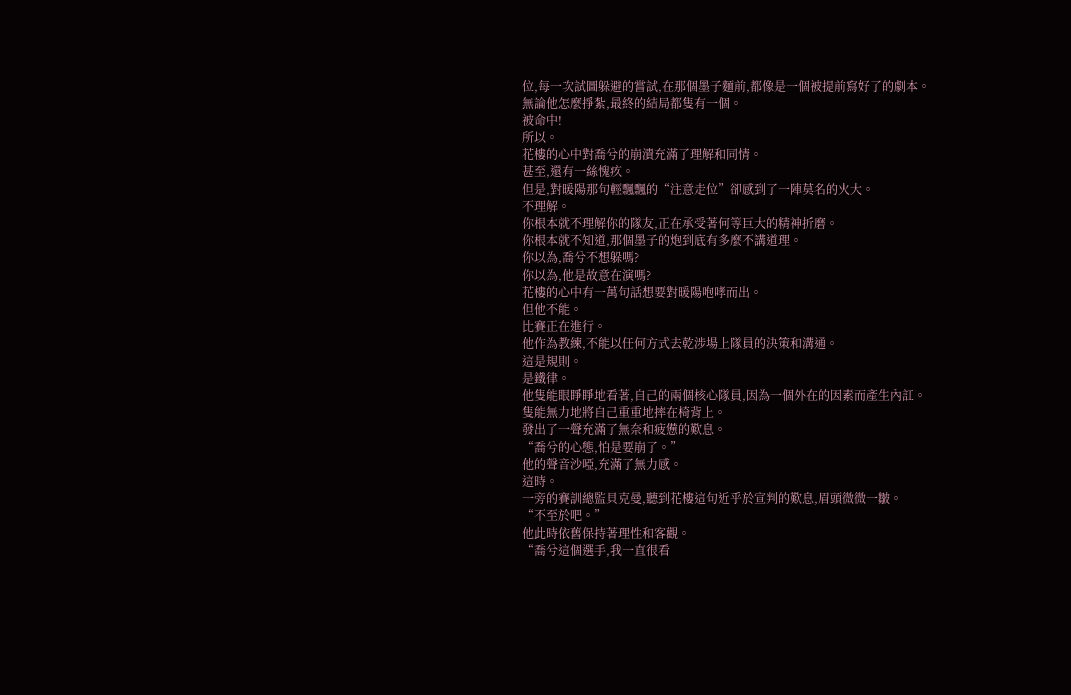位,每一次試圖躲避的嘗試,在那個墨子麵前,都像是一個被提前寫好了的劇本。
無論他怎麼掙紮,最終的結局都隻有一個。
被命中!
所以。
花樓的心中對喬兮的崩潰充滿了理解和同情。
甚至,還有一絲愧疚。
但是,對暖陽那句輕飄飄的“注意走位”卻感到了一陣莫名的火大。
不理解。
你根本就不理解你的隊友,正在承受著何等巨大的精神折磨。
你根本就不知道,那個墨子的炮到底有多麼不講道理。
你以為,喬兮不想躲嗎?
你以為,他是故意在演嗎?
花樓的心中有一萬句話想要對暖陽咆哮而出。
但他不能。
比賽正在進行。
他作為教練,不能以任何方式去乾涉場上隊員的決策和溝通。
這是規則。
是鐵律。
他隻能眼睜睜地看著,自己的兩個核心隊員,因為一個外在的因素而產生內訌。
隻能無力地將自己重重地摔在椅背上。
發出了一聲充滿了無奈和疲憊的歎息。
“喬兮的心態,怕是要崩了。”
他的聲音沙啞,充滿了無力感。
這時。
一旁的賽訓總監貝克曼,聽到花樓這句近乎於宣判的歎息,眉頭微微一皺。
“不至於吧。”
他此時依舊保持著理性和客觀。
“喬兮這個選手,我一直很看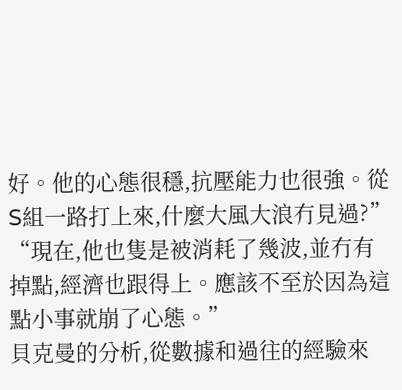好。他的心態很穩,抗壓能力也很強。從S組一路打上來,什麼大風大浪冇見過?”
“現在,他也隻是被消耗了幾波,並冇有掉點,經濟也跟得上。應該不至於因為這點小事就崩了心態。”
貝克曼的分析,從數據和過往的經驗來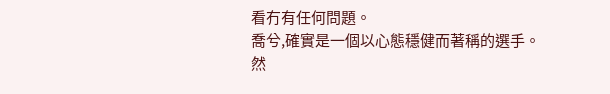看冇有任何問題。
喬兮,確實是一個以心態穩健而著稱的選手。
然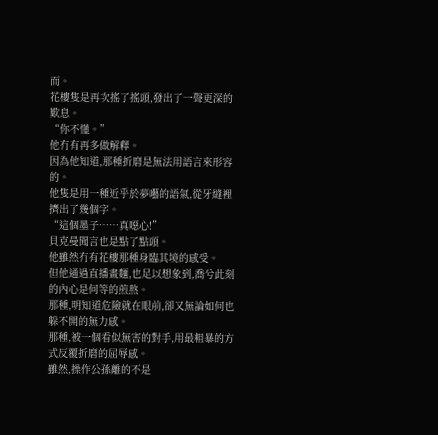而。
花樓隻是再次搖了搖頭,發出了一聲更深的歎息。
“你不懂。”
他冇有再多做解釋。
因為他知道,那種折磨是無法用語言來形容的。
他隻是用一種近乎於夢囈的語氣,從牙縫裡擠出了幾個字。
“這個墨子……真噁心!”
貝克曼聞言也是點了點頭。
他雖然冇有花樓那種身臨其境的感受。
但他通過直播畫麵,也足以想象到,喬兮此刻的內心是何等的煎熬。
那種,明知道危險就在眼前,卻又無論如何也躲不開的無力感。
那種,被一個看似無害的對手,用最粗暴的方式反覆折磨的屈辱感。
雖然,操作公孫離的不是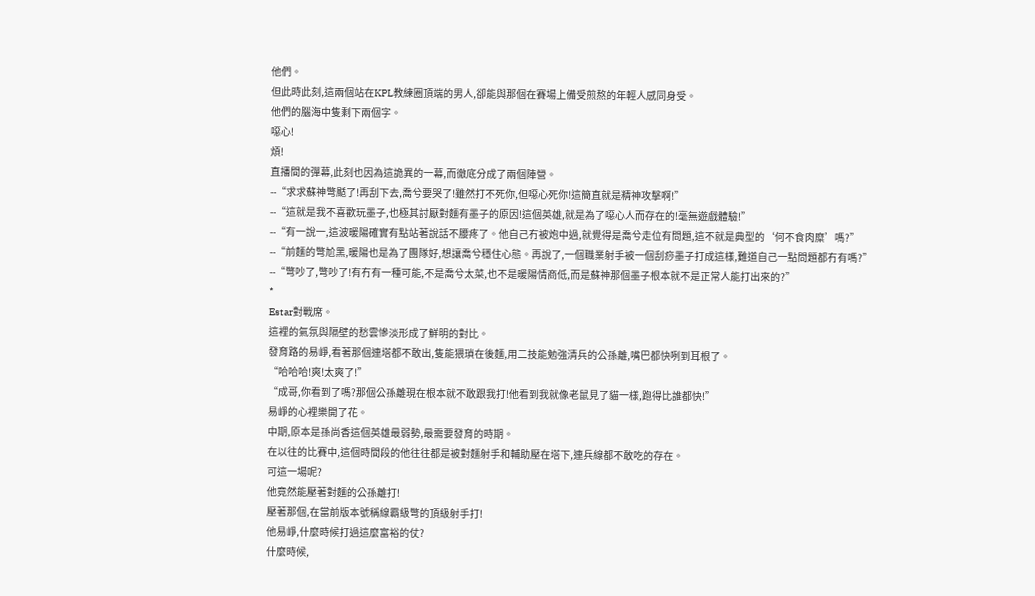他們。
但此時此刻,這兩個站在KPL教練圈頂端的男人,卻能與那個在賽場上備受煎熬的年輕人感同身受。
他們的腦海中隻剩下兩個字。
噁心!
煩!
直播間的彈幕,此刻也因為這詭異的一幕,而徹底分成了兩個陣營。
--“求求蘇神彆颳了!再刮下去,喬兮要哭了!雖然打不死你,但噁心死你!這簡直就是精神攻擊啊!”
--“這就是我不喜歡玩墨子,也極其討厭對麵有墨子的原因!這個英雄,就是為了噁心人而存在的!毫無遊戲體驗!”
--“有一說一,這波暖陽確實有點站著說話不腰疼了。他自己冇被炮中過,就覺得是喬兮走位有問題,這不就是典型的‘何不食肉糜’嗎?”
--“前麵的彆尬黑,暖陽也是為了團隊好,想讓喬兮穩住心態。再說了,一個職業射手被一個刮痧墨子打成這樣,難道自己一點問題都冇有嗎?”
--“彆吵了,彆吵了!有冇有一種可能,不是喬兮太菜,也不是暖陽情商低,而是蘇神那個墨子根本就不是正常人能打出來的?”
*
Estar對戰席。
這裡的氣氛與隔壁的愁雲慘淡形成了鮮明的對比。
發育路的易崢,看著那個連塔都不敢出,隻能猥瑣在後麵,用二技能勉強清兵的公孫離,嘴巴都快咧到耳根了。
“哈哈哈!爽!太爽了!”
“成哥,你看到了嗎?那個公孫離現在根本就不敢跟我打!他看到我就像老鼠見了貓一樣,跑得比誰都快!”
易崢的心裡樂開了花。
中期,原本是孫尚香這個英雄最弱勢,最需要發育的時期。
在以往的比賽中,這個時間段的他往往都是被對麵射手和輔助壓在塔下,連兵線都不敢吃的存在。
可這一場呢?
他竟然能壓著對麵的公孫離打!
壓著那個,在當前版本號稱線霸級彆的頂級射手打!
他易崢,什麼時候打過這麼富裕的仗?
什麼時候,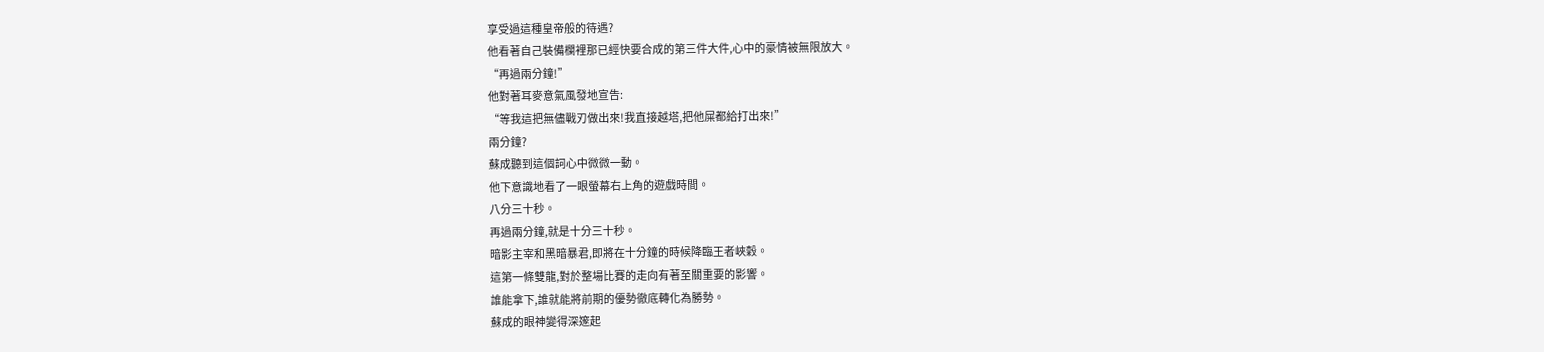享受過這種皇帝般的待遇?
他看著自己裝備欄裡那已經快要合成的第三件大件,心中的豪情被無限放大。
“再過兩分鐘!”
他對著耳麥意氣風發地宣告:
“等我這把無儘戰刃做出來!我直接越塔,把他屎都給打出來!”
兩分鐘?
蘇成聽到這個詞心中微微一動。
他下意識地看了一眼螢幕右上角的遊戲時間。
八分三十秒。
再過兩分鐘,就是十分三十秒。
暗影主宰和黑暗暴君,即將在十分鐘的時候降臨王者峽穀。
這第一條雙龍,對於整場比賽的走向有著至關重要的影響。
誰能拿下,誰就能將前期的優勢徹底轉化為勝勢。
蘇成的眼神變得深邃起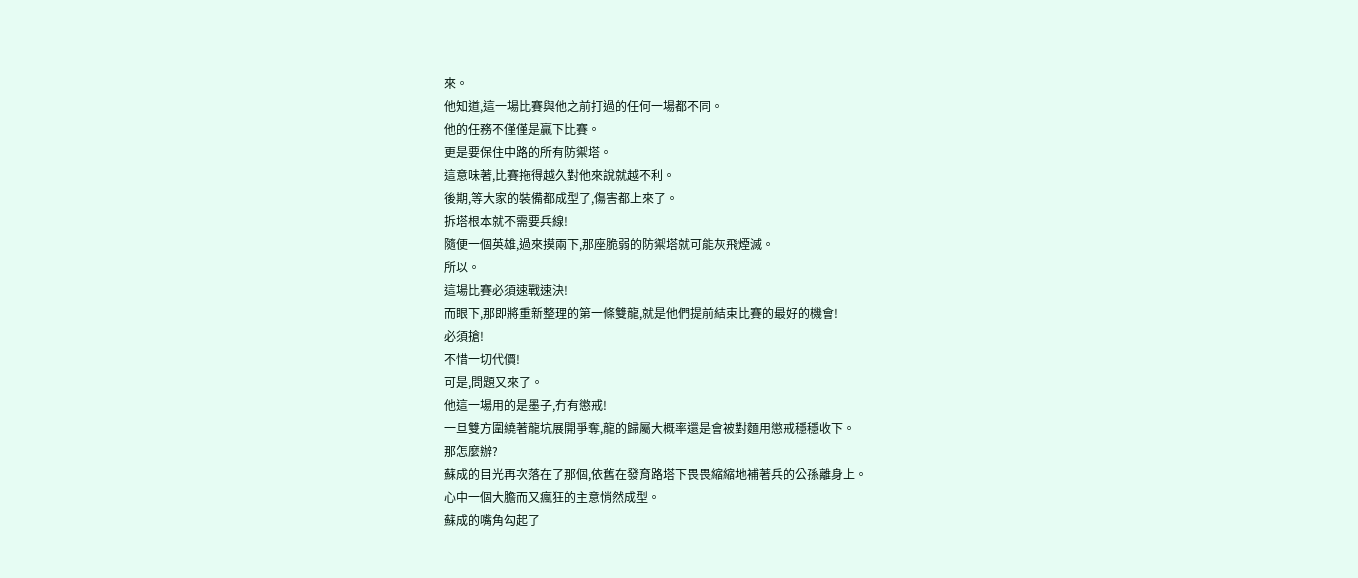來。
他知道,這一場比賽與他之前打過的任何一場都不同。
他的任務不僅僅是贏下比賽。
更是要保住中路的所有防禦塔。
這意味著,比賽拖得越久對他來說就越不利。
後期,等大家的裝備都成型了,傷害都上來了。
拆塔根本就不需要兵線!
隨便一個英雄,過來摸兩下,那座脆弱的防禦塔就可能灰飛煙滅。
所以。
這場比賽必須速戰速決!
而眼下,那即將重新整理的第一條雙龍,就是他們提前結束比賽的最好的機會!
必須搶!
不惜一切代價!
可是,問題又來了。
他這一場用的是墨子,冇有懲戒!
一旦雙方圍繞著龍坑展開爭奪,龍的歸屬大概率還是會被對麵用懲戒穩穩收下。
那怎麼辦?
蘇成的目光再次落在了那個,依舊在發育路塔下畏畏縮縮地補著兵的公孫離身上。
心中一個大膽而又瘋狂的主意悄然成型。
蘇成的嘴角勾起了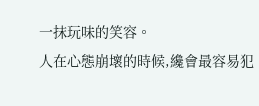一抹玩味的笑容。
人在心態崩壞的時候,纔會最容易犯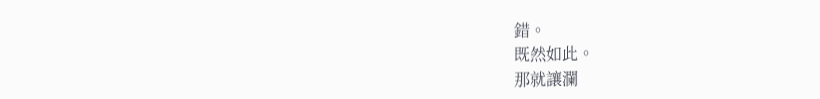錯。
既然如此。
那就讓瀾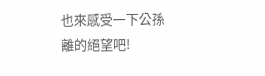也來感受一下公孫離的絕望吧!